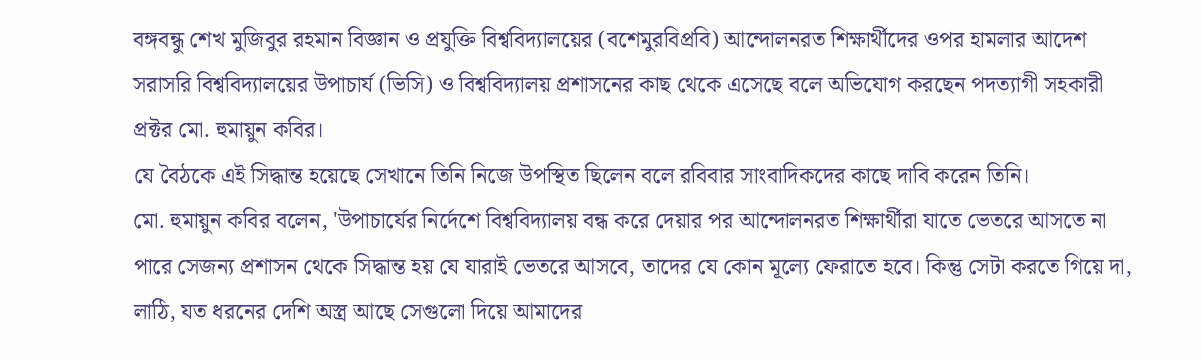বঙ্গবন্ধু শেখ মুজিবুর রহমান বিজ্ঞান ও প্রযুক্তি বিশ্ববিদ্যালয়ের (বশেমুরবিপ্রবি) আন্দোলনরত শিক্ষার্থীদের ওপর হামলার আদেশ সরাসরি বিশ্ববিদ্যালয়ের উপাচার্য (ভিসি) ও বিশ্ববিদ্যালয় প্রশাসনের কাছ থেকে এসেছে বলে অভিযোগ করছেন পদত্যাগী সহকারী প্রক্টর মো. হুমায়ুন কবির।
যে বৈঠকে এই সিদ্ধান্ত হয়েছে সেখানে তিনি নিজে উপস্থিত ছিলেন বলে রবিবার সাংবাদিকদের কাছে দাবি করেন তিনি।
মো. হুমায়ুন কবির বলেন, 'উপাচার্যের নির্দেশে বিশ্ববিদ্যালয় বন্ধ করে দেয়ার পর আন্দোলনরত শিক্ষার্থীরা যাতে ভেতরে আসতে না পারে সেজন্য প্রশাসন থেকে সিদ্ধান্ত হয় যে যারাই ভেতরে আসবে, তাদের যে কোন মূল্যে ফেরাতে হবে। কিন্তু সেটা করতে গিয়ে দা, লাঠি, যত ধরনের দেশি অস্ত্র আছে সেগুলো দিয়ে আমাদের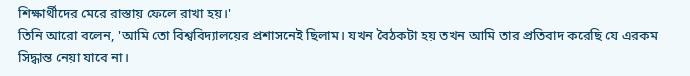শিক্ষার্থীদের মেরে রাস্তায় ফেলে রাখা হয়।'
তিনি আরো বলেন, 'আমি তো বিশ্ববিদ্যালয়ের প্রশাসনেই ছিলাম। যখন বৈঠকটা হয় তখন আমি তার প্রতিবাদ করেছি যে এরকম সিদ্ধান্ত নেয়া যাবে না।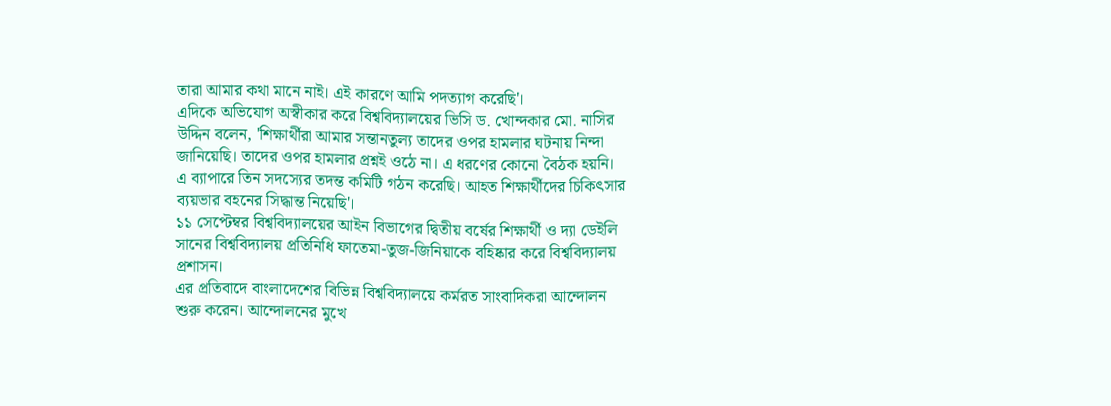তারা আমার কথা মানে নাই। এই কারণে আমি পদত্যাগ করেছি'।
এদিকে অভিযোগ অস্বীকার করে বিশ্ববিদ্যালয়ের ভিসি ড. খোন্দকার মো. নাসির উদ্দিন বলেন, 'শিক্ষার্থীরা আমার সন্তানতুল্য তাদের ওপর হামলার ঘটনায় নিন্দা জানিয়েছি। তাদের ওপর হামলার প্রশ্নই ওঠে না। এ ধরণের কোনো বৈঠক হয়নি। এ ব্যাপারে তিন সদস্যের তদন্ত কমিটি গঠন করেছি। আহত শিক্ষার্থীদের চিকিৎসার ব্যয়ভার বহনের সিদ্ধান্ত নিয়েছি'।
১১ সেপ্টেম্বর বিশ্ববিদ্যালয়ের আইন বিভাগের দ্বিতীয় বর্ষের শিক্ষার্থী ও দ্যা ডেইলি সানের বিশ্ববিদ্যালয় প্রতিনিধি ফাতেমা-তুজ-জিনিয়াকে বহিষ্কার করে বিশ্ববিদ্যালয় প্রশাসন।
এর প্রতিবাদে বাংলাদেশের বিভিন্ন বিশ্ববিদ্যালয়ে কর্মরত সাংবাদিকরা আন্দোলন শুরু করেন। আন্দোলনের মুখে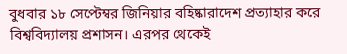বুধবার ১৮ সেপ্টেম্বর জিনিয়ার বহিষ্কারাদেশ প্রত্যাহার করে বিশ্ববিদ্যালয় প্রশাসন। এরপর থেকেই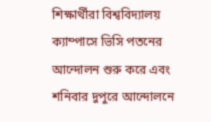শিক্ষার্থীরা বিশ্ববিদ্যালয় ক্যাম্পাসে ভিসি পতনের আন্দোলন শুরু করে এবং শনিবার দুপুরে আন্দোলনে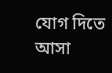যোগ দিতে আসা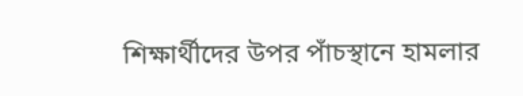শিক্ষার্থীদের উপর পাঁচস্থানে হামলার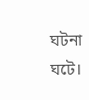ঘটনা ঘটে।